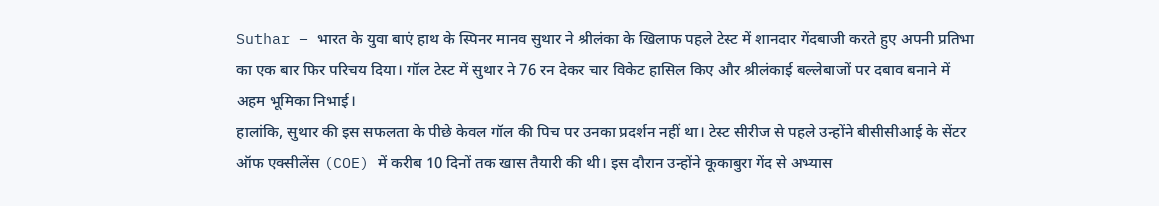Suthar – भारत के युवा बाएं हाथ के स्पिनर मानव सुथार ने श्रीलंका के खिलाफ पहले टेस्ट में शानदार गेंदबाजी करते हुए अपनी प्रतिभा का एक बार फिर परिचय दिया। गॉल टेस्ट में सुथार ने 76 रन देकर चार विकेट हासिल किए और श्रीलंकाई बल्लेबाजों पर दबाव बनाने में अहम भूमिका निभाई।
हालांकि, सुथार की इस सफलता के पीछे केवल गॉल की पिच पर उनका प्रदर्शन नहीं था। टेस्ट सीरीज से पहले उन्होंने बीसीसीआई के सेंटर ऑफ एक्सीलेंस (COE) में करीब 10 दिनों तक खास तैयारी की थी। इस दौरान उन्होंने कूकाबुरा गेंद से अभ्यास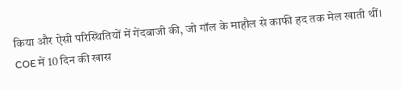किया और ऐसी परिस्थितियों में गेंदबाजी की, जो गॉल के माहौल से काफी हद तक मेल खाती थीं।
COE में 10 दिन की खास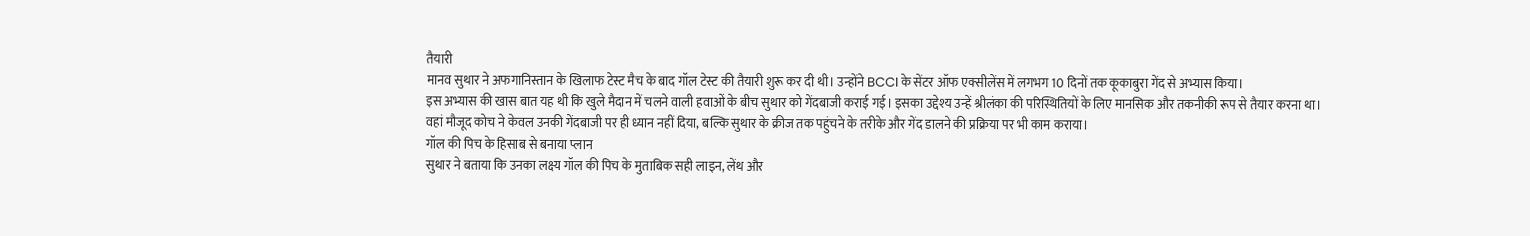तैयारी
मानव सुथार ने अफगानिस्तान के खिलाफ टेस्ट मैच के बाद गॉल टेस्ट की तैयारी शुरू कर दी थी। उन्होंने BCCI के सेंटर ऑफ एक्सीलेंस में लगभग 10 दिनों तक कूकाबुरा गेंद से अभ्यास किया।
इस अभ्यास की खास बात यह थी कि खुले मैदान में चलने वाली हवाओं के बीच सुथार को गेंदबाजी कराई गई। इसका उद्देश्य उन्हें श्रीलंका की परिस्थितियों के लिए मानसिक और तकनीकी रूप से तैयार करना था।
वहां मौजूद कोच ने केवल उनकी गेंदबाजी पर ही ध्यान नहीं दिया, बल्कि सुथार के क्रीज तक पहुंचने के तरीके और गेंद डालने की प्रक्रिया पर भी काम कराया।
गॉल की पिच के हिसाब से बनाया प्लान
सुथार ने बताया कि उनका लक्ष्य गॉल की पिच के मुताबिक सही लाइन, लेंथ और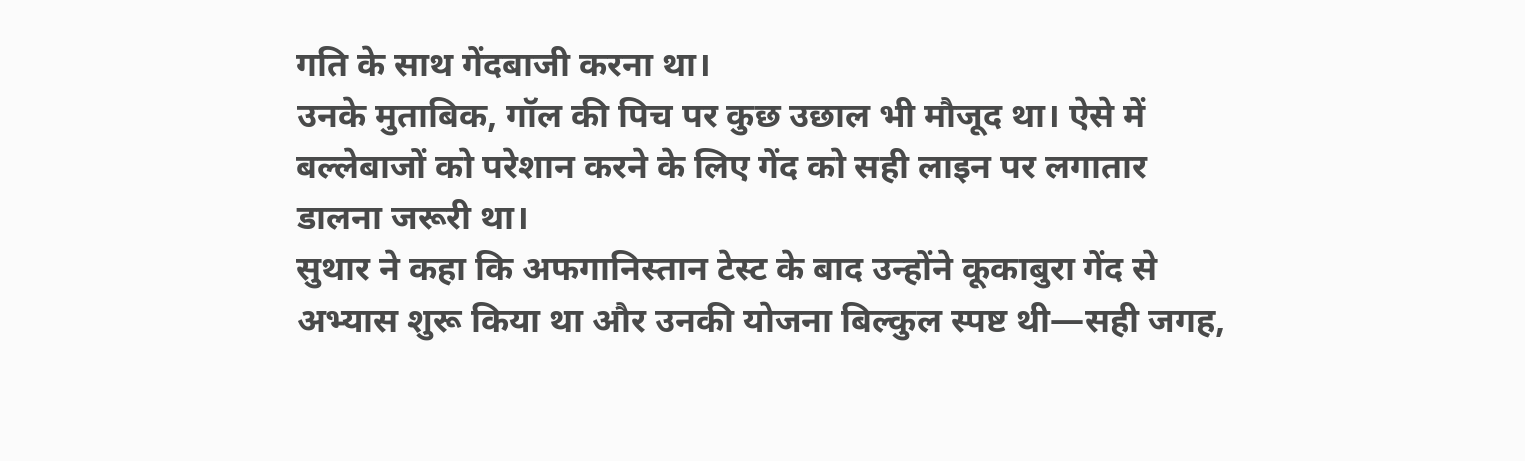गति के साथ गेंदबाजी करना था।
उनके मुताबिक, गॉल की पिच पर कुछ उछाल भी मौजूद था। ऐसे में बल्लेबाजों को परेशान करने के लिए गेंद को सही लाइन पर लगातार डालना जरूरी था।
सुथार ने कहा कि अफगानिस्तान टेस्ट के बाद उन्होंने कूकाबुरा गेंद से अभ्यास शुरू किया था और उनकी योजना बिल्कुल स्पष्ट थी—सही जगह,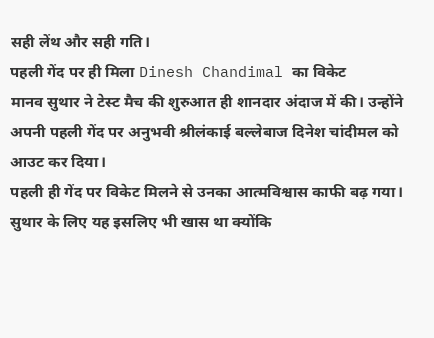सही लेंथ और सही गति।
पहली गेंद पर ही मिला Dinesh Chandimal का विकेट
मानव सुथार ने टेस्ट मैच की शुरुआत ही शानदार अंदाज में की। उन्होंने अपनी पहली गेंद पर अनुभवी श्रीलंकाई बल्लेबाज दिनेश चांदीमल को आउट कर दिया।
पहली ही गेंद पर विकेट मिलने से उनका आत्मविश्वास काफी बढ़ गया।
सुथार के लिए यह इसलिए भी खास था क्योंकि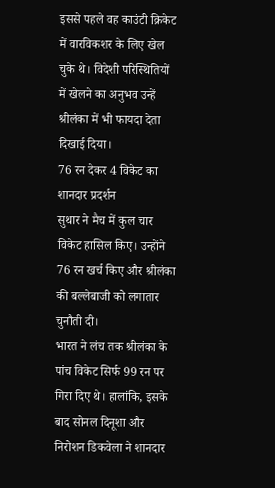इससे पहले वह काउंटी क्रिकेट में वारविकशर के लिए खेल चुके थे। विदेशी परिस्थितियों में खेलने का अनुभव उन्हें श्रीलंका में भी फायदा देता दिखाई दिया।
76 रन देकर 4 विकेट का शानदार प्रदर्शन
सुथार ने मैच में कुल चार विकेट हासिल किए। उन्होंने 76 रन खर्च किए और श्रीलंका की बल्लेबाजी को लगातार चुनौती दी।
भारत ने लंच तक श्रीलंका के पांच विकेट सिर्फ 99 रन पर गिरा दिए थे। हालांकि, इसके बाद सोनल दिनूशा और निरोशन डिकवेला ने शानदार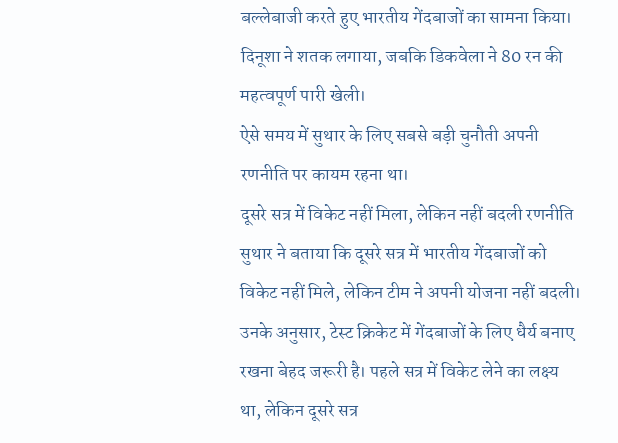बल्लेबाजी करते हुए भारतीय गेंदबाजों का सामना किया।
दिनूशा ने शतक लगाया, जबकि डिकवेला ने 80 रन की महत्वपूर्ण पारी खेली।
ऐसे समय में सुथार के लिए सबसे बड़ी चुनौती अपनी रणनीति पर कायम रहना था।
दूसरे सत्र में विकेट नहीं मिला, लेकिन नहीं बदली रणनीति
सुथार ने बताया कि दूसरे सत्र में भारतीय गेंदबाजों को विकेट नहीं मिले, लेकिन टीम ने अपनी योजना नहीं बदली।
उनके अनुसार, टेस्ट क्रिकेट में गेंदबाजों के लिए धैर्य बनाए रखना बेहद जरूरी है। पहले सत्र में विकेट लेने का लक्ष्य था, लेकिन दूसरे सत्र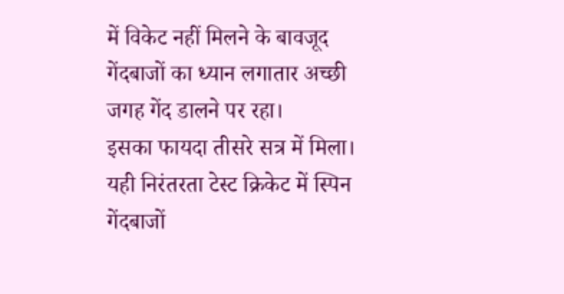में विकेट नहीं मिलने के बावजूद गेंदबाजों का ध्यान लगातार अच्छी जगह गेंद डालने पर रहा।
इसका फायदा तीसरे सत्र में मिला।
यही निरंतरता टेस्ट क्रिकेट में स्पिन गेंदबाजों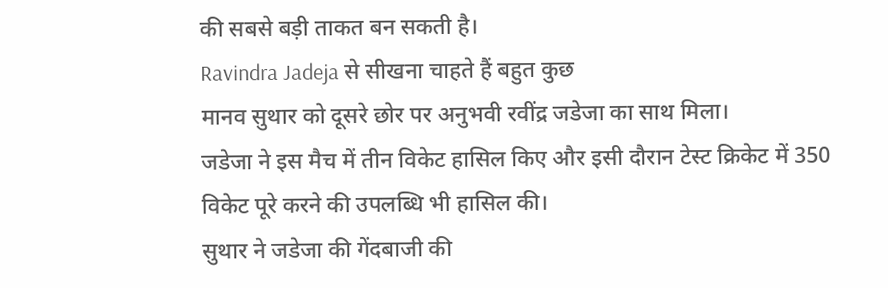की सबसे बड़ी ताकत बन सकती है।
Ravindra Jadeja से सीखना चाहते हैं बहुत कुछ
मानव सुथार को दूसरे छोर पर अनुभवी रवींद्र जडेजा का साथ मिला।
जडेजा ने इस मैच में तीन विकेट हासिल किए और इसी दौरान टेस्ट क्रिकेट में 350 विकेट पूरे करने की उपलब्धि भी हासिल की।
सुथार ने जडेजा की गेंदबाजी की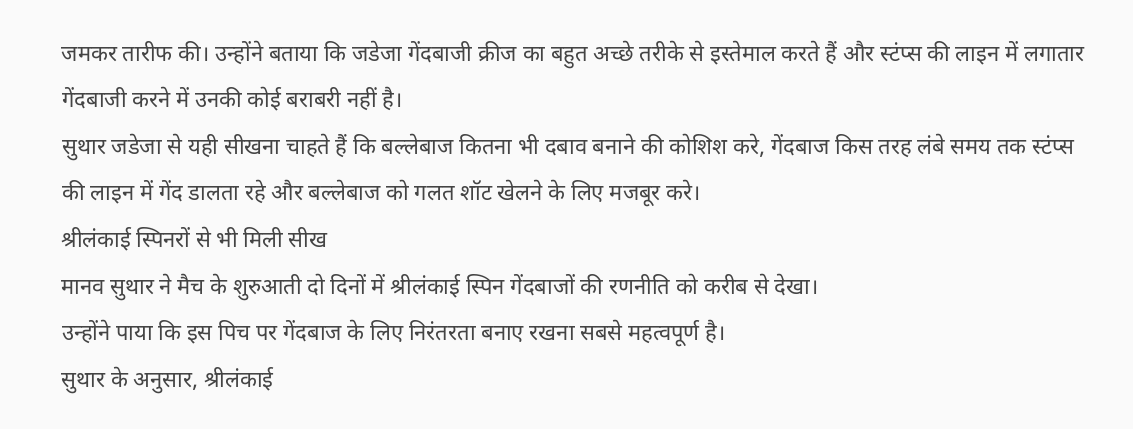जमकर तारीफ की। उन्होंने बताया कि जडेजा गेंदबाजी क्रीज का बहुत अच्छे तरीके से इस्तेमाल करते हैं और स्टंप्स की लाइन में लगातार गेंदबाजी करने में उनकी कोई बराबरी नहीं है।
सुथार जडेजा से यही सीखना चाहते हैं कि बल्लेबाज कितना भी दबाव बनाने की कोशिश करे, गेंदबाज किस तरह लंबे समय तक स्टंप्स की लाइन में गेंद डालता रहे और बल्लेबाज को गलत शॉट खेलने के लिए मजबूर करे।
श्रीलंकाई स्पिनरों से भी मिली सीख
मानव सुथार ने मैच के शुरुआती दो दिनों में श्रीलंकाई स्पिन गेंदबाजों की रणनीति को करीब से देखा।
उन्होंने पाया कि इस पिच पर गेंदबाज के लिए निरंतरता बनाए रखना सबसे महत्वपूर्ण है।
सुथार के अनुसार, श्रीलंकाई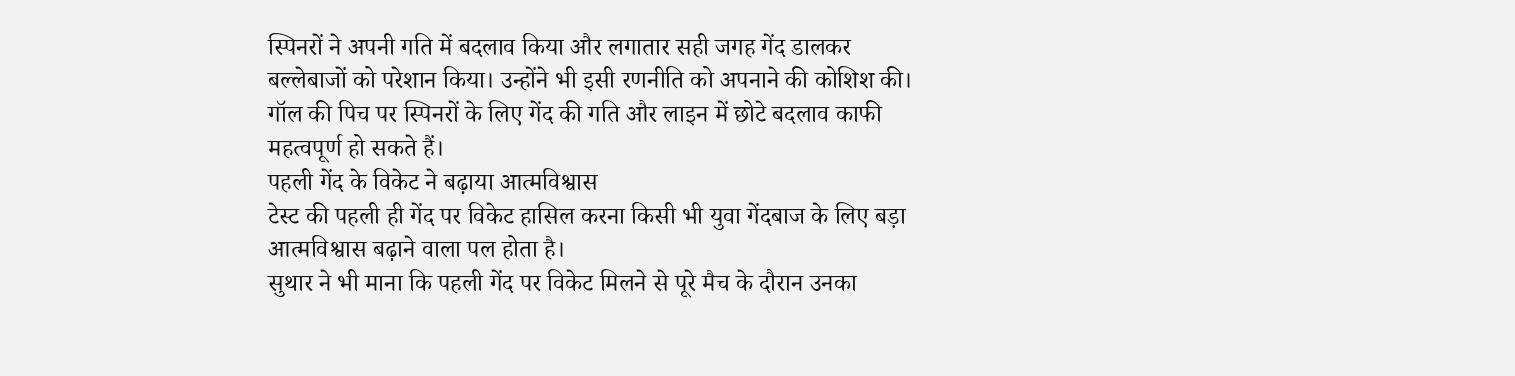स्पिनरों ने अपनी गति में बदलाव किया और लगातार सही जगह गेंद डालकर बल्लेबाजों को परेशान किया। उन्होंने भी इसी रणनीति को अपनाने की कोशिश की।
गॉल की पिच पर स्पिनरों के लिए गेंद की गति और लाइन में छोटे बदलाव काफी महत्वपूर्ण हो सकते हैं।
पहली गेंद के विकेट ने बढ़ाया आत्मविश्वास
टेस्ट की पहली ही गेंद पर विकेट हासिल करना किसी भी युवा गेंदबाज के लिए बड़ा आत्मविश्वास बढ़ाने वाला पल होता है।
सुथार ने भी माना कि पहली गेंद पर विकेट मिलने से पूरे मैच के दौरान उनका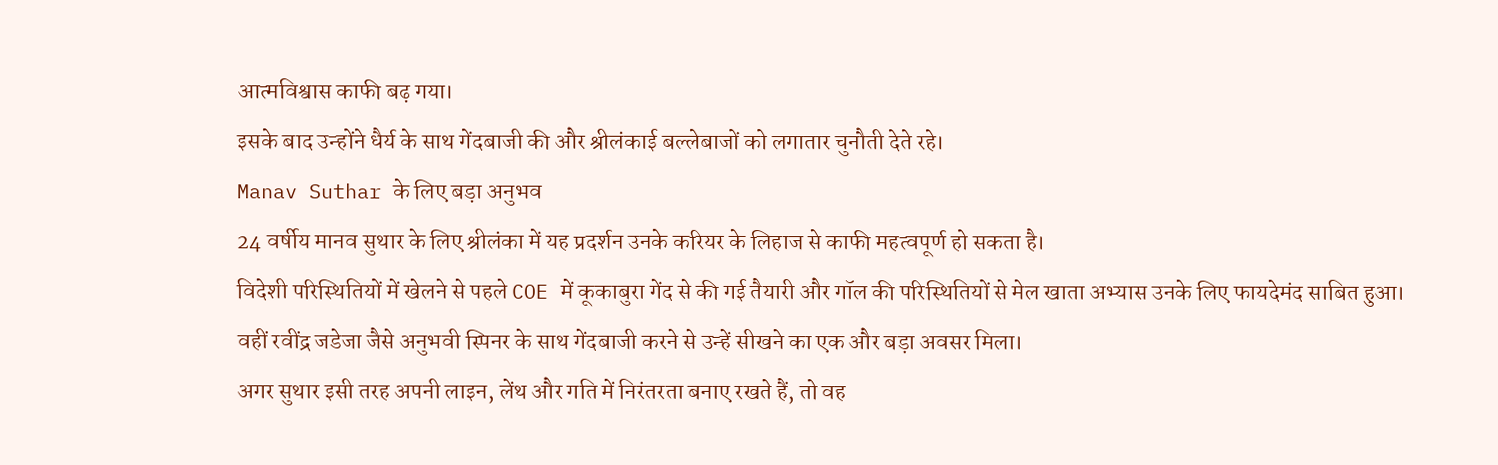आत्मविश्वास काफी बढ़ गया।
इसके बाद उन्होंने धैर्य के साथ गेंदबाजी की और श्रीलंकाई बल्लेबाजों को लगातार चुनौती देते रहे।
Manav Suthar के लिए बड़ा अनुभव
24 वर्षीय मानव सुथार के लिए श्रीलंका में यह प्रदर्शन उनके करियर के लिहाज से काफी महत्वपूर्ण हो सकता है।
विदेशी परिस्थितियों में खेलने से पहले COE में कूकाबुरा गेंद से की गई तैयारी और गॉल की परिस्थितियों से मेल खाता अभ्यास उनके लिए फायदेमंद साबित हुआ।
वहीं रवींद्र जडेजा जैसे अनुभवी स्पिनर के साथ गेंदबाजी करने से उन्हें सीखने का एक और बड़ा अवसर मिला।
अगर सुथार इसी तरह अपनी लाइन, लेंथ और गति में निरंतरता बनाए रखते हैं, तो वह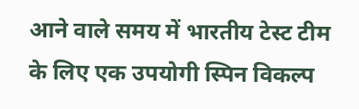आने वाले समय में भारतीय टेस्ट टीम के लिए एक उपयोगी स्पिन विकल्प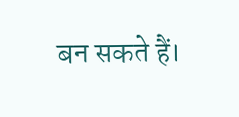बन सकते हैं।